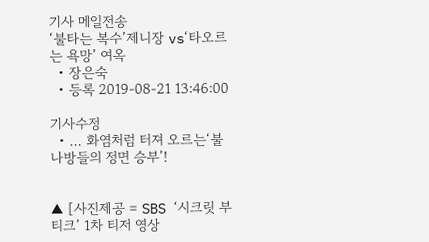기사 메일전송
‘불타는 복수’제니장 vs‘타오르는 욕망’ 여옥
  • 장은숙
  • 등록 2019-08-21 13:46:00

기사수정
  • … 화염처럼 터져 오르는‘불나방들의 정면 승부’!


▲ [사진제공 = SBS ‘시크릿 부티크’ 1차 티저 영상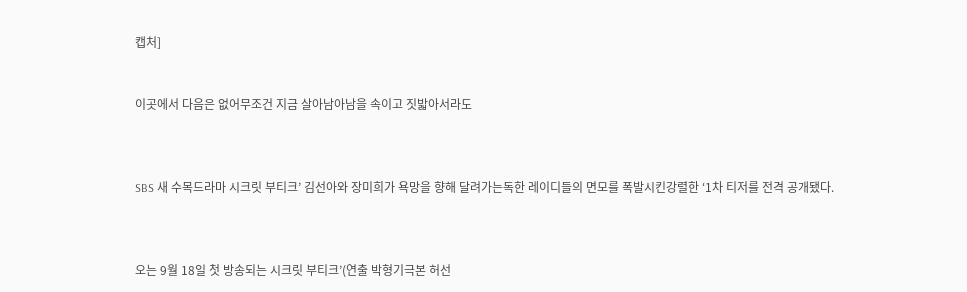캡처]


이곳에서 다음은 없어무조건 지금 살아남아남을 속이고 짓밟아서라도



SBS 새 수목드라마 시크릿 부티크’ 김선아와 장미희가 욕망을 향해 달려가는독한 레이디들의 면모를 폭발시킨강렬한 ‘1차 티저를 전격 공개됐다.



오는 9월 18일 첫 방송되는 시크릿 부티크’(연출 박형기극본 허선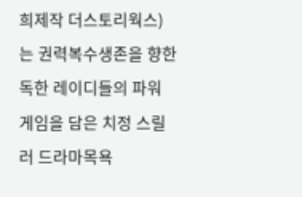희제작 더스토리웍스)는 권력복수생존을 향한 독한 레이디들의 파워 게임을 담은 치정 스릴러 드라마목욕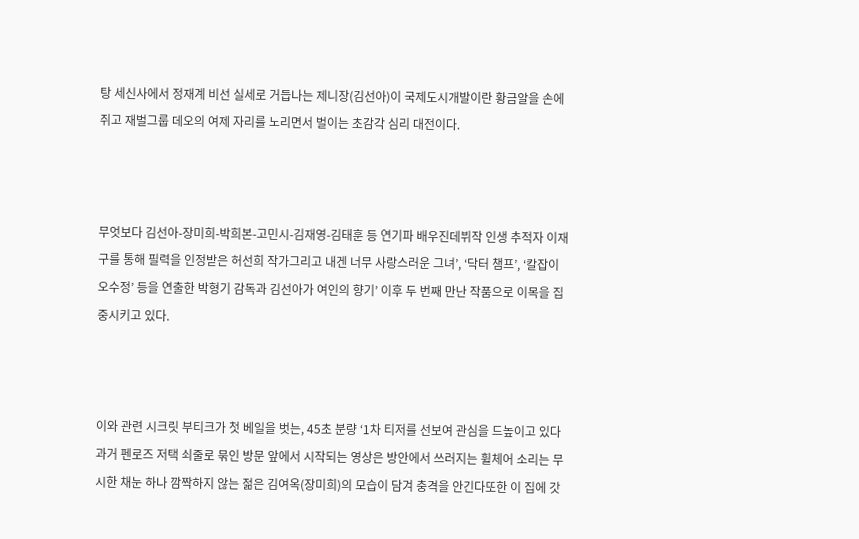탕 세신사에서 정재계 비선 실세로 거듭나는 제니장(김선아)이 국제도시개발이란 황금알을 손에 쥐고 재벌그룹 데오의 여제 자리를 노리면서 벌이는 초감각 심리 대전이다.



무엇보다 김선아-장미희-박희본-고민시-김재영-김태훈 등 연기파 배우진데뷔작 인생 추적자 이재구를 통해 필력을 인정받은 허선희 작가그리고 내겐 너무 사랑스러운 그녀’, ‘닥터 챔프’, ‘칼잡이 오수정’ 등을 연출한 박형기 감독과 김선아가 여인의 향기’ 이후 두 번째 만난 작품으로 이목을 집중시키고 있다.



이와 관련 시크릿 부티크가 첫 베일을 벗는, 45초 분량 ‘1차 티저를 선보여 관심을 드높이고 있다과거 펜로즈 저택 쇠줄로 묶인 방문 앞에서 시작되는 영상은 방안에서 쓰러지는 휠체어 소리는 무시한 채눈 하나 깜짝하지 않는 젊은 김여옥(장미희)의 모습이 담겨 충격을 안긴다또한 이 집에 갓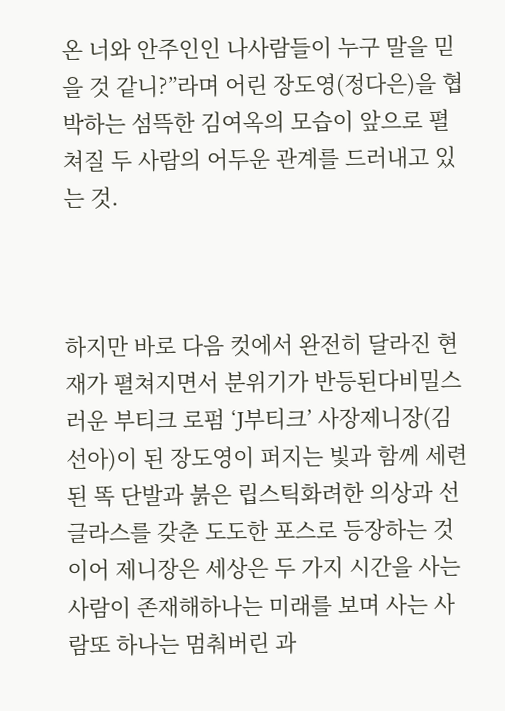온 너와 안주인인 나사람들이 누구 말을 믿을 것 같니?”라며 어린 장도영(정다은)을 협박하는 섬뜩한 김여옥의 모습이 앞으로 펼쳐질 두 사람의 어두운 관계를 드러내고 있는 것.



하지만 바로 다음 컷에서 완전히 달라진 현재가 펼쳐지면서 분위기가 반등된다비밀스러운 부티크 로펌 ‘J부티크’ 사장제니장(김선아)이 된 장도영이 퍼지는 빛과 함께 세련된 똑 단발과 붉은 립스틱화려한 의상과 선글라스를 갖춘 도도한 포스로 등장하는 것이어 제니장은 세상은 두 가지 시간을 사는 사람이 존재해하나는 미래를 보며 사는 사람또 하나는 멈춰버린 과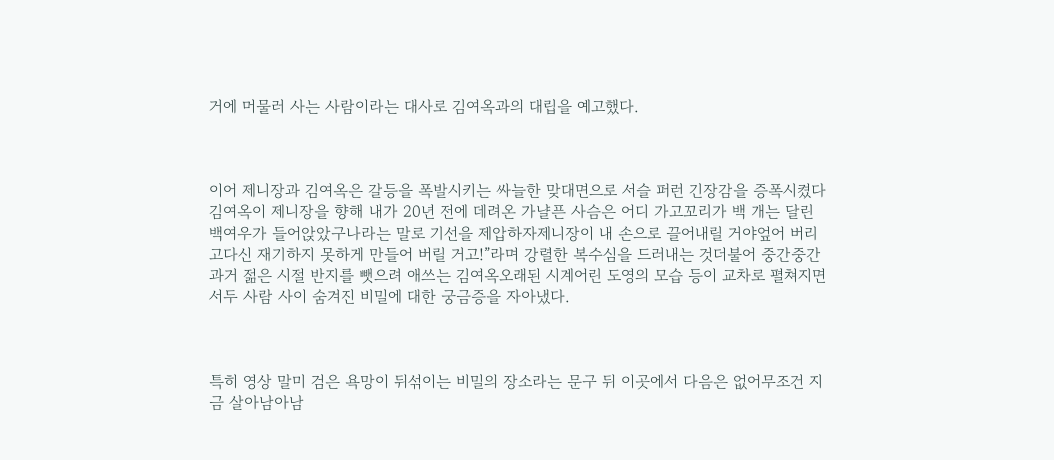거에 머물러 사는 사람이라는 대사로 김여옥과의 대립을 예고했다.



이어 제니장과 김여옥은 갈등을 폭발시키는 싸늘한 맞대면으로 서슬 퍼런 긴장감을 증폭시켰다김여옥이 제니장을 향해 내가 20년 전에 데려온 가냘픈 사슴은 어디 가고꼬리가 백 개는 달린 백여우가 들어앉았구나라는 말로 기선을 제압하자제니장이 내 손으로 끌어내릴 거야엎어 버리고다신 재기하지 못하게 만들어 버릴 거고!”라며 강렬한 복수심을 드러내는 것더불어 중간중간 과거 젊은 시절 반지를 뺏으려 애쓰는 김여옥오래된 시계어린 도영의 모습 등이 교차로 펼쳐지면서두 사람 사이 숨겨진 비밀에 대한 궁금증을 자아냈다.



특히 영상 말미 검은 욕망이 뒤섞이는 비밀의 장소라는 문구 뒤 이곳에서 다음은 없어무조건 지금 살아남아남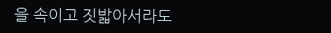을 속이고 짓밟아서라도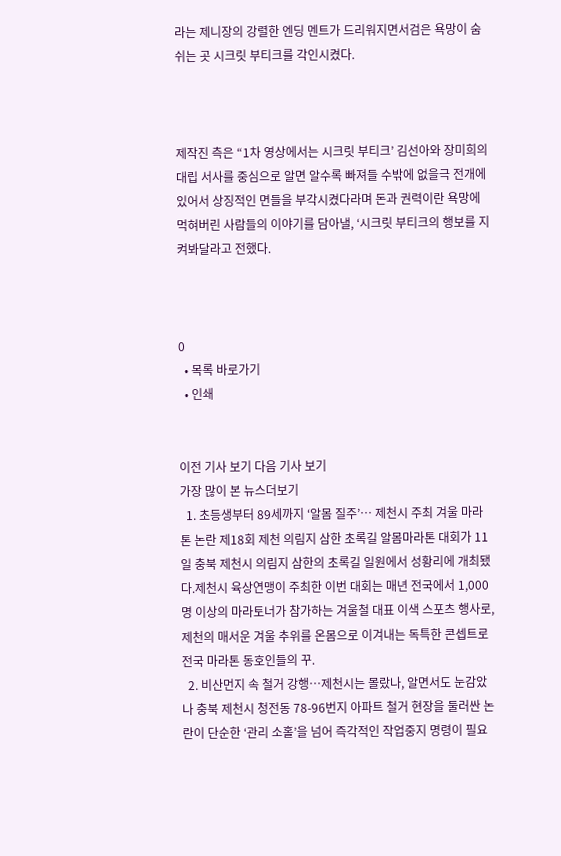라는 제니장의 강렬한 엔딩 멘트가 드리워지면서검은 욕망이 숨 쉬는 곳 시크릿 부티크를 각인시켰다.



제작진 측은 “1차 영상에서는 시크릿 부티크’ 김선아와 장미희의 대립 서사를 중심으로 알면 알수록 빠져들 수밖에 없을극 전개에 있어서 상징적인 면들을 부각시켰다라며 돈과 권력이란 욕망에 먹혀버린 사람들의 이야기를 담아낼, ‘시크릿 부티크의 행보를 지켜봐달라고 전했다.



0
  • 목록 바로가기
  • 인쇄


이전 기사 보기 다음 기사 보기
가장 많이 본 뉴스더보기
  1. 초등생부터 89세까지 ‘알몸 질주’… 제천시 주최 겨울 마라톤 논란 제18회 제천 의림지 삼한 초록길 알몸마라톤 대회가 11일 충북 제천시 의림지 삼한의 초록길 일원에서 성황리에 개최됐다.제천시 육상연맹이 주최한 이번 대회는 매년 전국에서 1,000명 이상의 마라토너가 참가하는 겨울철 대표 이색 스포츠 행사로, 제천의 매서운 겨울 추위를 온몸으로 이겨내는 독특한 콘셉트로 전국 마라톤 동호인들의 꾸.
  2. 비산먼지 속 철거 강행…제천시는 몰랐나, 알면서도 눈감았나 충북 제천시 청전동 78-96번지 아파트 철거 현장을 둘러싼 논란이 단순한 ‘관리 소홀’을 넘어 즉각적인 작업중지 명령이 필요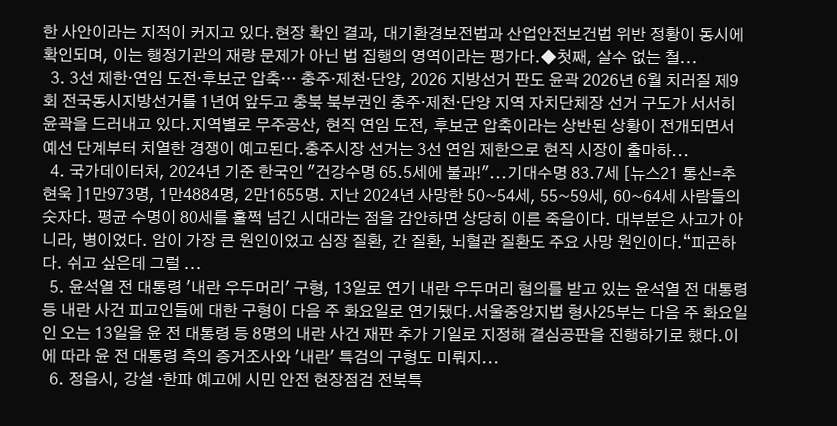한 사안이라는 지적이 커지고 있다.현장 확인 결과, 대기환경보전법과 산업안전보건법 위반 정황이 동시에 확인되며, 이는 행정기관의 재량 문제가 아닌 법 집행의 영역이라는 평가다.◆첫째, 살수 없는 철...
  3. 3선 제한·연임 도전·후보군 압축… 충주·제천·단양, 2026 지방선거 판도 윤곽 2026년 6월 치러질 제9회 전국동시지방선거를 1년여 앞두고 충북 북부권인 충주·제천·단양 지역 자치단체장 선거 구도가 서서히 윤곽을 드러내고 있다.지역별로 무주공산, 현직 연임 도전, 후보군 압축이라는 상반된 상황이 전개되면서 예선 단계부터 치열한 경쟁이 예고된다.충주시장 선거는 3선 연임 제한으로 현직 시장이 출마하...
  4. 국가데이터처, 2024년 기준 한국인 "건강수명 65.5세에 불과!"...기대수명 83.7세 [뉴스21 통신=추현욱 ]1만973명, 1만4884명, 2만1655명. 지난 2024년 사망한 50~54세, 55~59세, 60~64세 사람들의 숫자다. 평균 수명이 80세를 훌쩍 넘긴 시대라는 점을 감안하면 상당히 이른 죽음이다. 대부분은 사고가 아니라, 병이었다. 암이 가장 큰 원인이었고 심장 질환, 간 질환, 뇌혈관 질환도 주요 사망 원인이다.“피곤하다. 쉬고 싶은데 그럴 ...
  5. 윤석열 전 대통령 '내란 우두머리' 구형, 13일로 연기 내란 우두머리 혐의를 받고 있는 윤석열 전 대통령 등 내란 사건 피고인들에 대한 구형이 다음 주 화요일로 연기됐다.서울중앙지법 형사25부는 다음 주 화요일인 오는 13일을 윤 전 대통령 등 8명의 내란 사건 재판 추가 기일로 지정해 결심공판을 진행하기로 했다.이에 따라 윤 전 대통령 측의 증거조사와 '내란' 특검의 구형도 미뤄지...
  6. 정읍시, 강설 ·한파 예고에 시민 안전 현장점검 전북특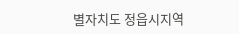별자치도 정읍시지역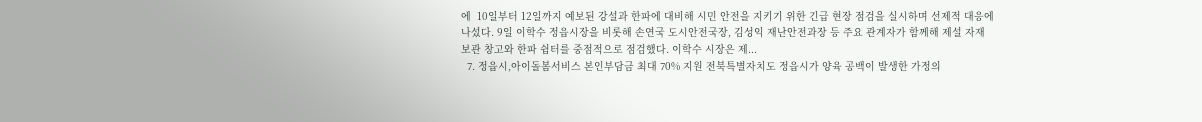에  10일부터 12일까지 예보된 강설과 한파에 대비해 시민 안전을 지키기 위한 긴급 현장 점검을 실시하며 선제적 대응에 나섰다. 9일 이학수 정읍시장을 비롯해 손연국 도시안전국장, 김성익 재난안전과장 등 주요 관계자가 함께해 제설 자재 보관 창고와 한파 쉼터를 중점적으로 점검했다. 이학수 시장은 제...
  7. 정읍시,아이돌봄서비스 본인부담금 최대 70% 지원 전북특별자치도 정읍시가 양육 공백이 발생한 가정의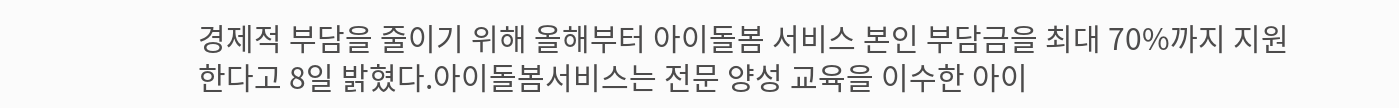경제적 부담을 줄이기 위해 올해부터 아이돌봄 서비스 본인 부담금을 최대 70%까지 지원한다고 8일 밝혔다.아이돌봄서비스는 전문 양성 교육을 이수한 아이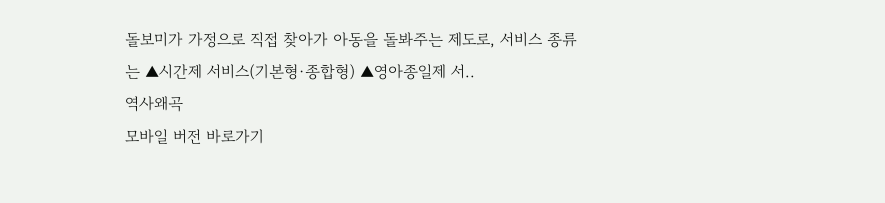돌보미가 가정으로 직접 찾아가 아동을 돌봐주는 제도로, 서비스 종류는 ▲시간제 서비스(기본형·종합형) ▲영아종일제 서..
역사왜곡
모바일 버전 바로가기